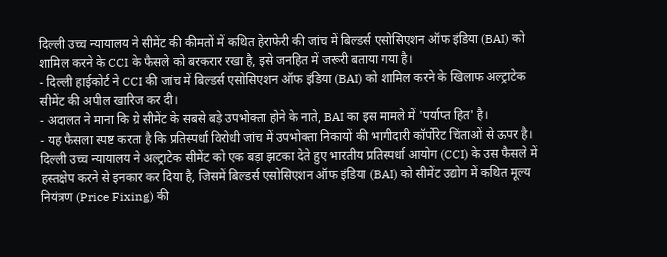दिल्ली उच्च न्यायालय ने सीमेंट की कीमतों में कथित हेराफेरी की जांच में बिल्डर्स एसोसिएशन ऑफ इंडिया (BAI) को शामिल करने के CCI के फैसले को बरकरार रखा है, इसे जनहित में जरूरी बताया गया है।
- दिल्ली हाईकोर्ट ने CCI की जांच में बिल्डर्स एसोसिएशन ऑफ इंडिया (BAI) को शामिल करने के खिलाफ अल्ट्राटेक सीमेंट की अपील खारिज कर दी।
- अदालत ने माना कि ग्रे सीमेंट के सबसे बड़े उपभोक्ता होने के नाते, BAI का इस मामले में 'पर्याप्त हित' है।
- यह फैसला स्पष्ट करता है कि प्रतिस्पर्धा विरोधी जांच में उपभोक्ता निकायों की भागीदारी कॉर्पोरेट चिंताओं से ऊपर है।
दिल्ली उच्च न्यायालय ने अल्ट्राटेक सीमेंट को एक बड़ा झटका देते हुए भारतीय प्रतिस्पर्धा आयोग (CCI) के उस फैसले में हस्तक्षेप करने से इनकार कर दिया है, जिसमें बिल्डर्स एसोसिएशन ऑफ इंडिया (BAI) को सीमेंट उद्योग में कथित मूल्य नियंत्रण (Price Fixing) की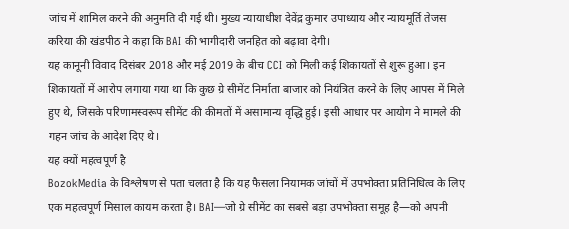जांच में शामिल करने की अनुमति दी गई थी। मुख्य न्यायाधीश देवेंद्र कुमार उपाध्याय और न्यायमूर्ति तेजस करिया की खंडपीठ ने कहा कि BAI की भागीदारी जनहित को बढ़ावा देगी।
यह कानूनी विवाद दिसंबर 2018 और मई 2019 के बीच CCI को मिली कई शिकायतों से शुरू हुआ। इन शिकायतों में आरोप लगाया गया था कि कुछ ग्रे सीमेंट निर्माता बाजार को नियंत्रित करने के लिए आपस में मिले हुए थे, जिसके परिणामस्वरूप सीमेंट की कीमतों में असामान्य वृद्धि हुई। इसी आधार पर आयोग ने मामले की गहन जांच के आदेश दिए थे।
यह क्यों महत्वपूर्ण है
BozokMedia के विश्लेषण से पता चलता है कि यह फैसला नियामक जांचों में उपभोक्ता प्रतिनिधित्व के लिए एक महत्वपूर्ण मिसाल कायम करता है। BAI—जो ग्रे सीमेंट का सबसे बड़ा उपभोक्ता समूह है—को अपनी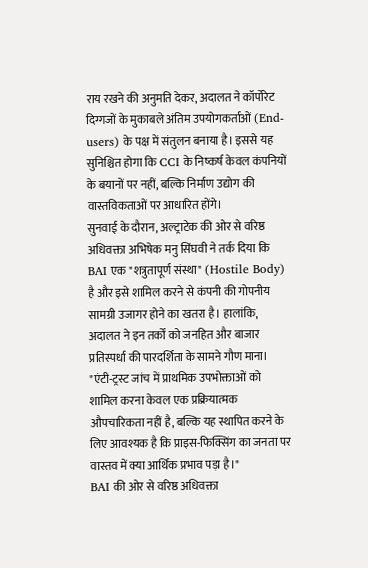राय रखने की अनुमति देकर, अदालत ने कॉर्पोरेट दिग्गजों के मुकाबले अंतिम उपयोगकर्ताओं (End-users) के पक्ष में संतुलन बनाया है। इससे यह सुनिश्चित होगा कि CCI के निष्कर्ष केवल कंपनियों के बयानों पर नहीं, बल्कि निर्माण उद्योग की वास्तविकताओं पर आधारित होंगे।
सुनवाई के दौरान, अल्ट्राटेक की ओर से वरिष्ठ अधिवक्ता अभिषेक मनु सिंघवी ने तर्क दिया कि BAI एक "शत्रुतापूर्ण संस्था" (Hostile Body) है और इसे शामिल करने से कंपनी की गोपनीय सामग्री उजागर होने का खतरा है। हालांकि, अदालत ने इन तर्कों को जनहित और बाजार प्रतिस्पर्धा की पारदर्शिता के सामने गौण माना।
"एंटी-ट्रस्ट जांच में प्राथमिक उपभोक्ताओं को शामिल करना केवल एक प्रक्रियात्मक औपचारिकता नहीं है, बल्कि यह स्थापित करने के लिए आवश्यक है कि प्राइस-फिक्सिंग का जनता पर वास्तव में क्या आर्थिक प्रभाव पड़ा है।"
BAI की ओर से वरिष्ठ अधिवक्ता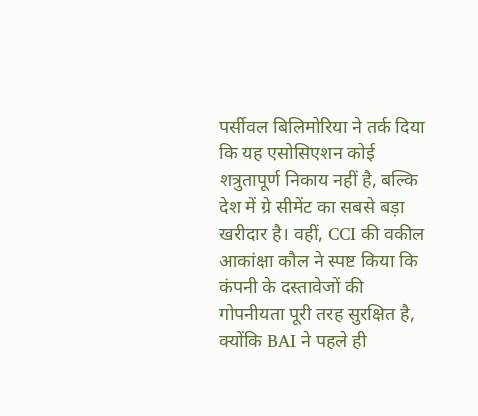पर्सीवल बिलिमोरिया ने तर्क दिया कि यह एसोसिएशन कोई शत्रुतापूर्ण निकाय नहीं है, बल्कि देश में ग्रे सीमेंट का सबसे बड़ा खरीदार है। वहीं, CCI की वकील आकांक्षा कौल ने स्पष्ट किया कि कंपनी के दस्तावेजों की गोपनीयता पूरी तरह सुरक्षित है, क्योंकि BAI ने पहले ही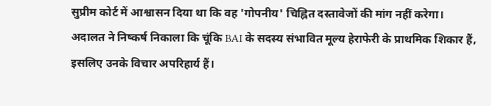सुप्रीम कोर्ट में आश्वासन दिया था कि वह 'गोपनीय' चिह्नित दस्तावेजों की मांग नहीं करेगा।
अदालत ने निष्कर्ष निकाला कि चूंकि BAI के सदस्य संभावित मूल्य हेराफेरी के प्राथमिक शिकार हैं, इसलिए उनके विचार अपरिहार्य हैं।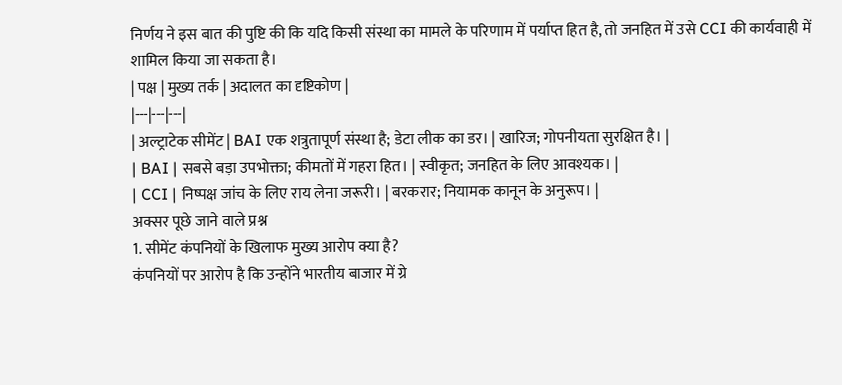निर्णय ने इस बात की पुष्टि की कि यदि किसी संस्था का मामले के परिणाम में पर्याप्त हित है, तो जनहित में उसे CCI की कार्यवाही में शामिल किया जा सकता है।
| पक्ष | मुख्य तर्क | अदालत का दृष्टिकोण |
|---|---|---|
| अल्ट्राटेक सीमेंट | BAI एक शत्रुतापूर्ण संस्था है; डेटा लीक का डर। | खारिज; गोपनीयता सुरक्षित है। |
| BAI | सबसे बड़ा उपभोक्ता; कीमतों में गहरा हित। | स्वीकृत; जनहित के लिए आवश्यक। |
| CCI | निष्पक्ष जांच के लिए राय लेना जरूरी। | बरकरार; नियामक कानून के अनुरूप। |
अक्सर पूछे जाने वाले प्रश्न
1. सीमेंट कंपनियों के खिलाफ मुख्य आरोप क्या है?
कंपनियों पर आरोप है कि उन्होंने भारतीय बाजार में ग्रे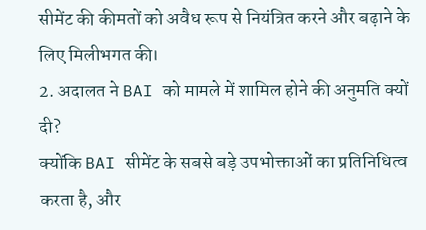सीमेंट की कीमतों को अवैध रूप से नियंत्रित करने और बढ़ाने के लिए मिलीभगत की।
2. अदालत ने BAI को मामले में शामिल होने की अनुमति क्यों दी?
क्योंकि BAI सीमेंट के सबसे बड़े उपभोक्ताओं का प्रतिनिधित्व करता है, और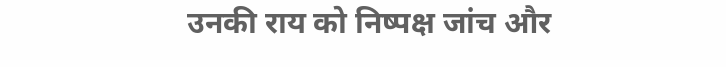उनकी राय को निष्पक्ष जांच और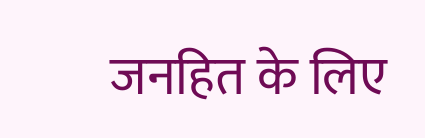जनहित के लिए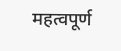महत्वपूर्ण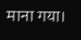माना गया।